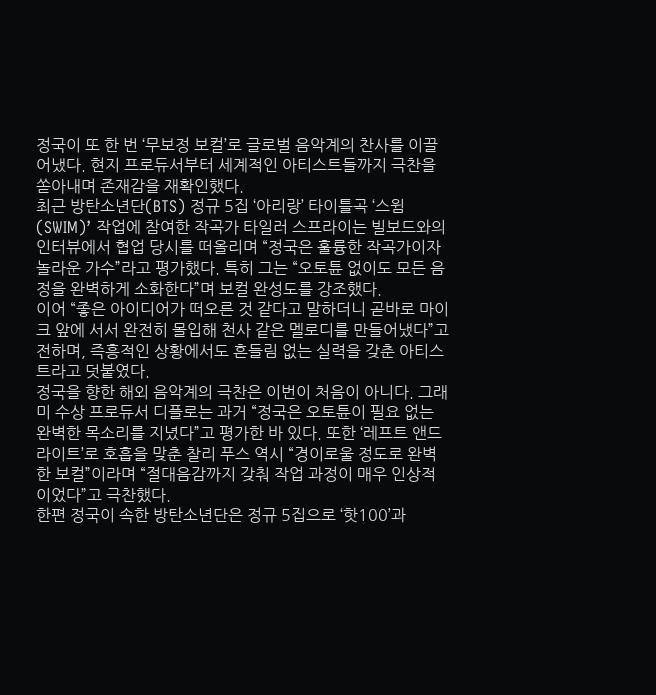정국이 또 한 번 ‘무보정 보컬’로 글로벌 음악계의 찬사를 이끌어냈다. 현지 프로듀서부터 세계적인 아티스트들까지 극찬을 쏟아내며 존재감을 재확인했다.
최근 방탄소년단(BTS) 정규 5집 ‘아리랑’ 타이틀곡 ‘스윔(SWIM)’ 작업에 참여한 작곡가 타일러 스프라이는 빌보드와의 인터뷰에서 협업 당시를 떠올리며 “정국은 훌륭한 작곡가이자 놀라운 가수”라고 평가했다. 특히 그는 “오토튠 없이도 모든 음정을 완벽하게 소화한다”며 보컬 완성도를 강조했다.
이어 “좋은 아이디어가 떠오른 것 같다고 말하더니 곧바로 마이크 앞에 서서 완전히 몰입해 천사 같은 멜로디를 만들어냈다”고 전하며, 즉흥적인 상황에서도 흔들림 없는 실력을 갖춘 아티스트라고 덧붙였다.
정국을 향한 해외 음악계의 극찬은 이번이 처음이 아니다. 그래미 수상 프로듀서 디플로는 과거 “정국은 오토튠이 필요 없는 완벽한 목소리를 지녔다”고 평가한 바 있다. 또한 ‘레프트 앤드 라이트’로 호흡을 맞춘 찰리 푸스 역시 “경이로울 정도로 완벽한 보컬”이라며 “절대음감까지 갖춰 작업 과정이 매우 인상적이었다”고 극찬했다.
한편 정국이 속한 방탄소년단은 정규 5집으로 ‘핫100’과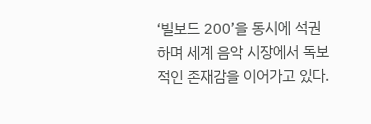‘빌보드 200’을 동시에 석권하며 세계 음악 시장에서 독보적인 존재감을 이어가고 있다.